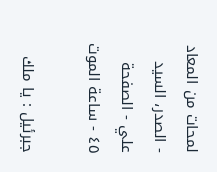لمحات من المعاد - الصدر، السيد علي - الصفحة ٤٥ - ساعة الموت

جبرئيل : يا ملك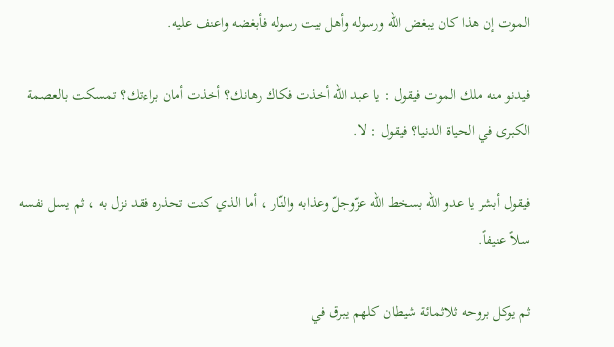الموت إن هذا كان يبغض الله ورسوله وأهل بيت رسوله فأبغضه واعنف عليه.

فيدنو منه ملك الموت فيقول : يا عبد الله أخذت فكاك رهانك؟ أخذت أمان براءتك؟ تمسكت بالعصمة الكبرى في الحياة الدنيا؟ فيقول : لا.

فيقول أبشر يا عدو الله بسخط الله عزّوجلّ وعذابه والنّار ، أما الذي كنت تحذره فقد نزل به ، ثم يسل نفسه سلاً عنيفاً.

ثم يوكل بروحه ثلاثمائة شيطان كلهم يبرق في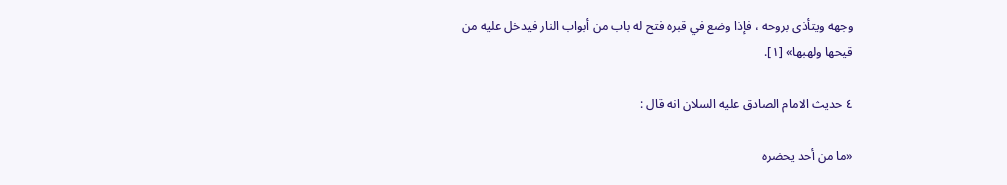وجهه ويتأذى بروحه ، فإذا وضع في قبره فتح له باب من أبواب النار فيدخل عليه من قيحها ولهبها» [١].

٤ حديث الامام الصادق عليه السلان انه قال :

«ما من أحد يحضره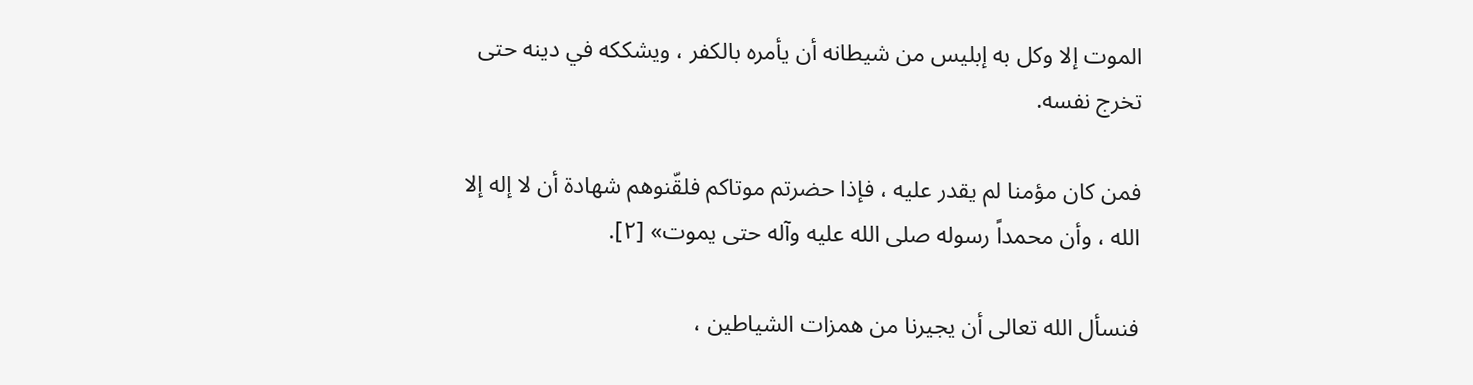الموت إلا وكل به إبليس من شيطانه أن يأمره بالكفر ، ويشككه في دينه حتى تخرج نفسه.

فمن كان مؤمنا لم يقدر عليه ، فإذا حضرتم موتاكم فلقّنوهم شهادة أن لا إله إلا الله ، وأن محمداً رسوله صلى الله عليه وآله حتى يموت» [٢].

فنسأل الله تعالى أن يجيرنا من همزات الشياطين ،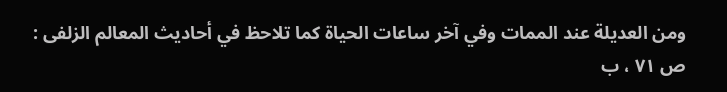ومن العديلة عند الممات وفي آخر ساعات الحياة كما تلاحظ في أحاديث المعالم الزلفى : ص ٧١ ، ب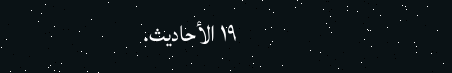١٩ الأحاديث.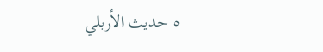٥ حديث الأربلي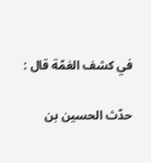في كشف الغمّة قال :

حدّث الحسين بن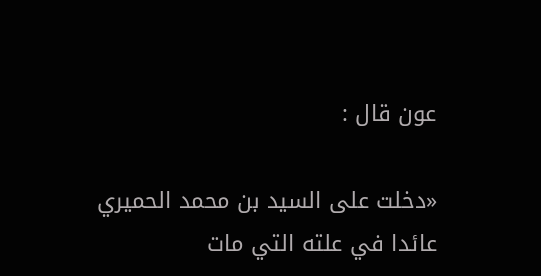عون قال :

«دخلت على السيد بن محمد الحميري عائدا في علته التي مات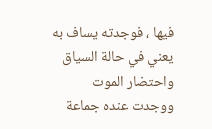فيها ، فوجدته يساف به يعني في حالة السياق واحتضار الموت ووجدت عنده جماعة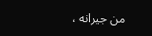من جيرانه ،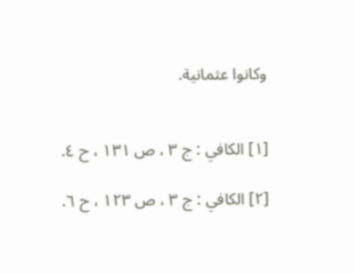وكانوا عثمانية.


[١] الكافي : ج ٣ ، ص ١٣١ ، ح ٤.

[٢] الكافي : ج ٣ ، ص ١٢٣ ، ح ٦.